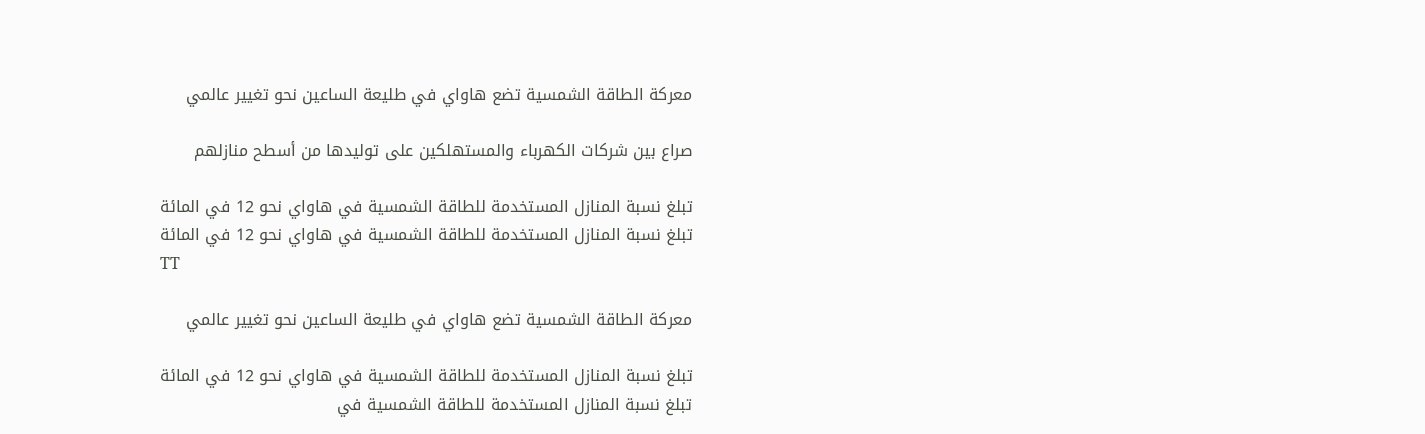معركة الطاقة الشمسية تضع هاواي في طليعة الساعين نحو تغيير عالمي

صراع بين شركات الكهرباء والمستهلكين على توليدها من أسطح منازلهم

تبلغ نسبة المنازل المستخدمة للطاقة الشمسية في هاواي نحو 12 في المائة
تبلغ نسبة المنازل المستخدمة للطاقة الشمسية في هاواي نحو 12 في المائة
TT

معركة الطاقة الشمسية تضع هاواي في طليعة الساعين نحو تغيير عالمي

تبلغ نسبة المنازل المستخدمة للطاقة الشمسية في هاواي نحو 12 في المائة
تبلغ نسبة المنازل المستخدمة للطاقة الشمسية في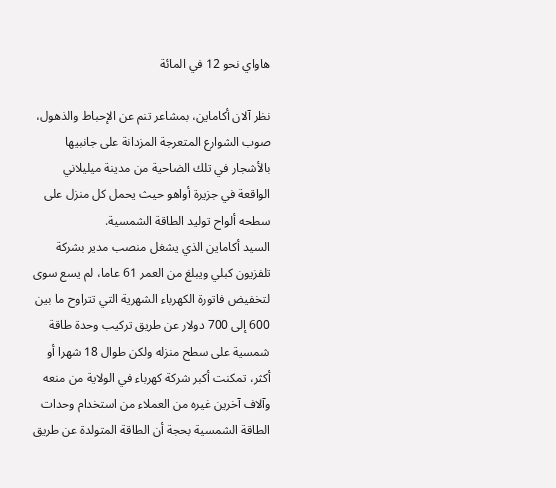هاواي نحو 12 في المائة

نظر آلان أكاماين، بمشاعر تنم عن الإحباط والذهول، صوب الشوارع المتعرجة المزدانة على جانبيها بالأشجار في تلك الضاحية من مدينة ميليلاني الواقعة في جزيرة أواهو حيث يحمل كل منزل على سطحه ألواح توليد الطاقة الشمسية.
السيد أكاماين الذي يشغل منصب مدير بشركة تلفزيون كبلي ويبلغ من العمر 61 عاما، لم يسع سوى لتخفيض فاتورة الكهرباء الشهرية التي تتراوح ما بين 600 إلى 700 دولار عن طريق تركيب وحدة طاقة شمسية على سطح منزله ولكن طوال 18 شهرا أو أكثر، تمكنت أكبر شركة كهرباء في الولاية من منعه وآلاف آخرين غيره من العملاء من استخدام وحدات الطاقة الشمسية بحجة أن الطاقة المتولدة عن طريق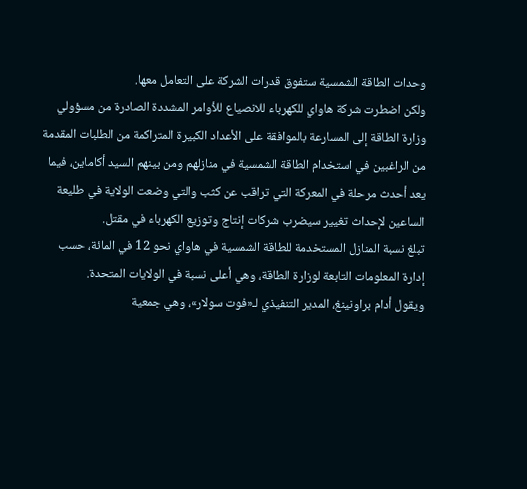وحدات الطاقة الشمسية ستفوق قدرات الشركة على التعامل معها.
ولكن اضطرت شركة هاواي للكهرباء للانصياع للأوامر المشددة الصادرة من مسؤولي وزارة الطاقة إلى المسارعة بالموافقة على الأعداد الكبيرة المتراكمة من الطلبات المقدمة من الراغبين في استخدام الطاقة الشمسية في منازلهم ومن بينهم السيد أكاماين، فيما يعد أحدث مرحلة في المعركة التي تراقب عن كثب والتي وضعت الولاية في طليعة الساعين لإحداث تغيير سيضرب شركات إنتاج وتوزيع الكهرباء في مقتل.
تبلغ نسبة المنازل المستخدمة للطاقة الشمسية في هاواي نحو 12 في المائة، حسب إدارة المعلومات التابعة لوزارة الطاقة، وهي أعلى نسبة في الولايات المتحدة.
ويقول أدام براونينغ، المدير التنفيذي لـ«فوت سولار»، وهي جمعية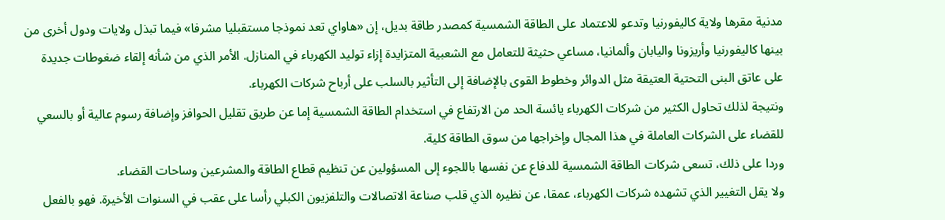مدنية مقرها ولاية كاليفورنيا وتدعو للاعتماد على الطاقة الشمسية كمصدر طاقة بديل، إن «هاواي تعد نموذجا مستقبليا مشرفا» فيما تبذل ولايات ودول أخرى من بينها كاليفورنيا وأريزونا واليابان وألمانيا، مساعي حثيثة للتعامل مع الشعبية المتزايدة إزاء توليد الكهرباء في المنازل. الأمر الذي من شأنه إلقاء ضغوطات جديدة على عاتق البنى التحتية العتيقة مثل الدوائر وخطوط القوى بالإضافة إلى التأثير بالسلب على أرباح شركات الكهرباء.
ونتيجة لذلك تحاول الكثير من شركات الكهرباء يائسة الحد من الارتفاع في استخدام الطاقة الشمسية إما عن طريق تقليل الحوافز وإضافة رسوم عالية أو بالسعي للقضاء على الشركات العاملة في هذا المجال وإخراجها من سوق الطاقة كلية.
وردا على ذلك، تسعى شركات الطاقة الشمسية للدفاع عن نفسها باللجوء إلى المسؤولين عن تنظيم قطاع الطاقة والمشرعين وساحات القضاء.
ولا يقل التغيير الذي تشهده شركات الكهرباء، عمقا، عن نظيره الذي قلب صناعة الاتصالات والتلفزيون الكبلي رأسا على عقب في السنوات الأخيرة. فهو بالفعل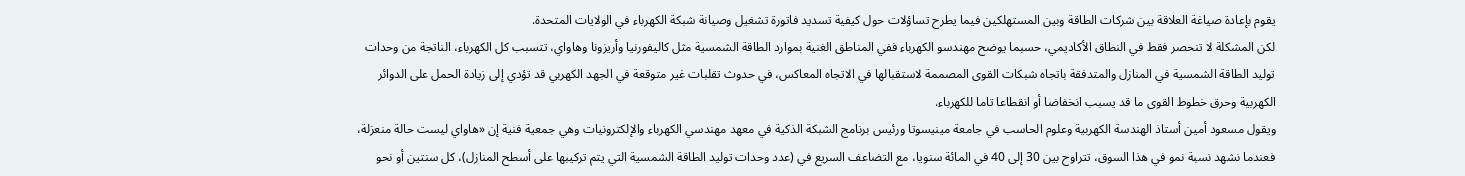يقوم بإعادة صياغة العلاقة بين شركات الطاقة وبين المستهلكين فيما يطرح تساؤلات حول كيفية تسديد فاتورة تشغيل وصيانة شبكة الكهرباء في الولايات المتحدة.
لكن المشكلة لا تنحصر فقط في النطاق الأكاديمي، حسبما يوضح مهندسو الكهرباء ففي المناطق الغنية بموارد الطاقة الشمسية مثل كاليفورنيا وأريزونا وهاواي، تتسبب كل الكهرباء، الناتجة من وحدات توليد الطاقة الشمسية في المنازل والمتدفقة باتجاه شبكات القوى المصممة لاستقبالها في الاتجاه المعاكس، في حدوث تقلبات غير متوقعة في الجهد الكهربي قد تؤدي إلى زيادة الحمل على الدوائر الكهربية وحرق خطوط القوى ما قد يسبب انخفاضا أو انقطاعا تاما للكهرباء.
ويقول مسعود أمين أستاذ الهندسة الكهربية وعلوم الحاسب في جامعة مينيسوتا ورئيس برنامج الشبكة الذكية في معهد مهندسي الكهرباء والإلكترونيات وهي جمعية فنية إن «هاواي ليست حالة منعزلة، فعندما نشهد نسبة نمو في هذا السوق، تتراوح بين 30 إلى 40 في المائة سنويا، مع التضاعف السريع في (عدد وحدات توليد الطاقة الشمسية التي يتم تركيبها على أسطح المنازل)، كل سنتين أو نحو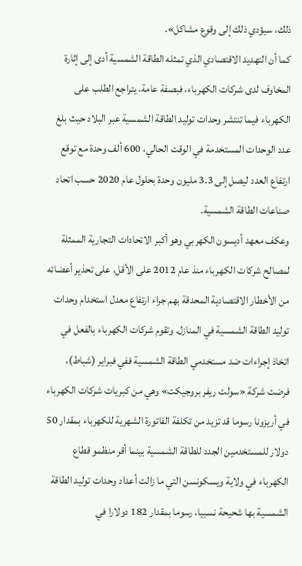ذلك، سيؤدي ذلك إلى وقوع مشاكل».
كما أن التهديد الاقتصادي الذي تمثله الطاقة الشمسية أدى إلى إثارة المخاوف لدى شركات الكهرباء، فبصفة عامة، يتراجع الطلب على الكهرباء فيما تنتشر وحدات توليد الطاقة الشمسية عبر البلاد حيث بلغ عدد الوحدات المستخدمة في الوقت الحالي، 600 ألف وحدة مع توقع ارتفاع العدد ليصل إلى 3.3 مليون وحدة بحلول عام 2020 حسب اتحاد صناعات الطاقة الشمسية.
وعكف معهد أديسون الكهربي وهو أكبر الاتحادات التجارية الممثلة لمصالح شركات الكهرباء منذ عام 2012 على الأقل، على تحذير أعضائه من الأخطار الاقتصادية المحدقة بهم جراء ارتفاع معدل استخدام وحدات توليد الطاقة الشمسية في المنازل. وتقوم شركات الكهرباء بالفعل في اتخاذ إجراءات ضد مستخدمي الطاقة الشمسية ففي فبراير (شباط)، فرضت شركة «سولت ريفر بروجيكت» وهي من كبريات شركات الكهرباء في أريزونا رسوما قد تزيد من تكلفة الفاتورة الشهرية للكهرباء بمقدار 50 دولار للمستخدمين الجدد للطاقة الشمسية بينما أقر منظمو قطاع الكهرباء في ولاية ويسكونسن التي ما زالت أعداد وحدات توليد الطاقة الشمسية بها شحيحة نسبيا، رسوما بمقدار 182 دولارا في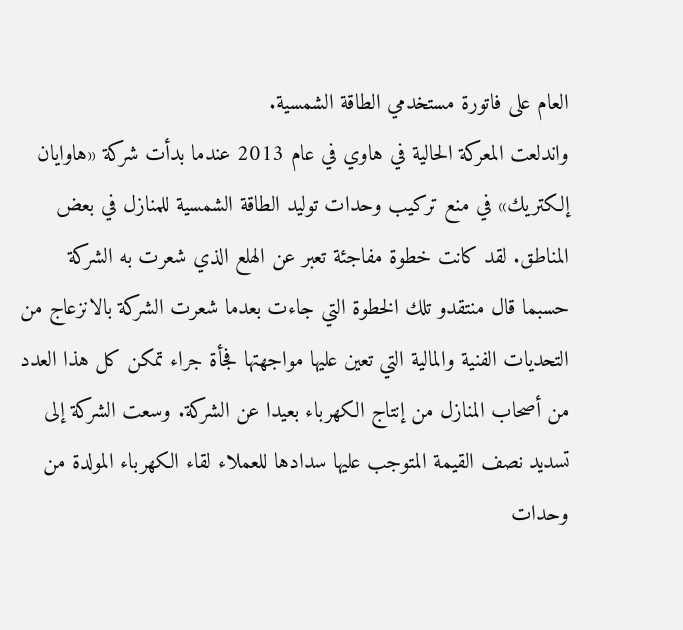العام على فاتورة مستخدمي الطاقة الشمسية.
واندلعت المعركة الحالية في هاوي في عام 2013 عندما بدأت شركة «هاوايان إلكتريك» في منع تركيب وحدات توليد الطاقة الشمسية للمنازل في بعض المناطق. لقد كانت خطوة مفاجئة تعبر عن الهلع الذي شعرت به الشركة حسبما قال منتقدو تلك الخطوة التي جاءت بعدما شعرت الشركة بالانزعاج من التحديات الفنية والمالية التي تعين عليها مواجهتها فجأة جراء تمكن كل هذا العدد من أصحاب المنازل من إنتاج الكهرباء بعيدا عن الشركة. وسعت الشركة إلى تسديد نصف القيمة المتوجب عليها سدادها للعملاء لقاء الكهرباء المولدة من وحدات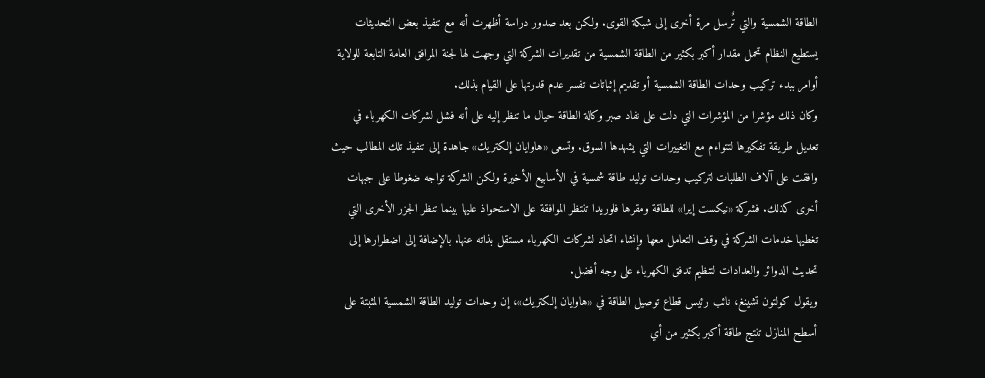الطاقة الشمسية والتي تٌرسل مرة أخرى إلى شبكة القوى. ولكن بعد صدور دراسة أظهرت أنه مع تنفيذ بعض التحديثات يستطيع النظام تحمل مقدار أكبر بكثير من الطاقة الشمسية من تقديرات الشركة التي وجهت لها لجنة المرافق العامة التابعة للولاية أوامر ببدء تركيب وحدات الطاقة الشمسية أو تقديم إثباتات تفسر عدم قدرتها على القيام بذلك.
وكان ذلك مؤشرا من المؤشرات التي دلت على نفاد صبر وكالة الطاقة حيال ما تنظر إليه على أنه فشل لشركات الكهرباء في تعديل طريقة تفكيرها لتتواءم مع التغييرات التي يشهدها السوق. وتسعى «هاوايان إلكتريك» جاهدة إلى تنفيذ تلك المطالب حيث وافقت على آلاف الطلبات لتركيب وحدات توليد طاقة شمسية في الأسابيع الأخيرة ولكن الشركة تواجه ضغوطا على جبهات أخرى كذلك. فشركة «نيكست إيرا» للطاقة ومقرها فلوريدا تنتظر الموافقة على الاستحواذ عليها بينما تنظر الجزر الأخرى التي تغطيها خدمات الشركة في وقف التعامل معها وإنشاء اتحاد لشركات الكهرباء مستقل بذاته عنها. بالإضافة إلى اضطرارها إلى تحديث الدوائر والعدادات لتنظيم تدفق الكهرباء على وجه أفضل.
ويقول كولتون تشينغ، نائب رئيس قطاع توصيل الطاقة في «هاوايان إلكتريك»، إن وحدات توليد الطاقة الشمسية المثبتة على أسطح المنازل تنتج طاقة أكبر بكثير من أي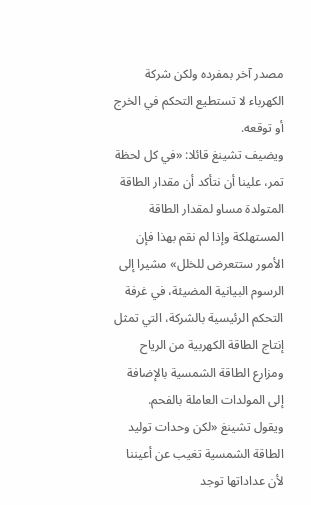مصدر آخر بمفرده ولكن شركة الكهرباء لا تستطيع التحكم في الخرج أو توقعه.
ويضيف تشينغ قائلا: «في كل لحظة تمر، علينا أن نتأكد أن مقدار الطاقة المتولدة مساو لمقدار الطاقة المستهلكة وإذا لم نقم بهذا فإن الأمور ستتعرض للخلل» مشيرا إلى الرسوم البيانية المضيئة، في غرفة التحكم الرئيسية بالشركة، التي تمثل إنتاج الطاقة الكهربية من الرياح ومزارع الطاقة الشمسية بالإضافة إلى المولدات العاملة بالفحم.
ويقول تشينغ «لكن وحدات توليد الطاقة الشمسية تغيب عن أعيننا لأن عداداتها توجد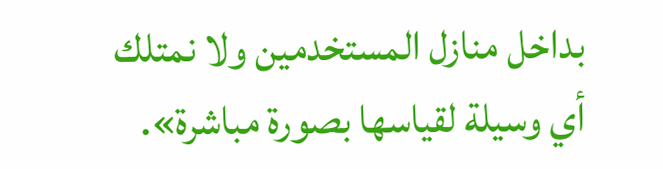بداخل منازل المستخدمين ولا نمتلك أي وسيلة لقياسها بصورة مباشرة».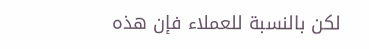لكن بالنسبة للعملاء فإن هذه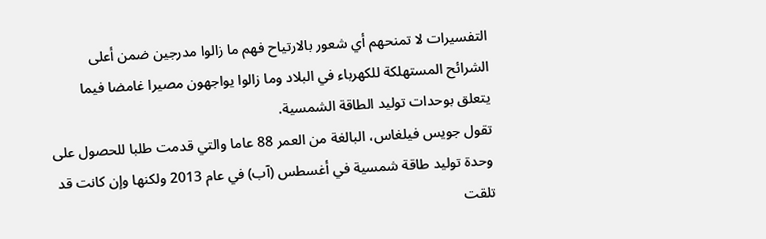التفسيرات لا تمنحهم أي شعور بالارتياح فهم ما زالوا مدرجين ضمن أعلى الشرائح المستهلكة للكهرباء في البلاد وما زالوا يواجهون مصيرا غامضا فيما يتعلق بوحدات توليد الطاقة الشمسية.
تقول جويس فيلغاس، البالغة من العمر 88 عاما والتي قدمت طلبا للحصول على وحدة توليد طاقة شمسية في أغسطس (آب) في عام 2013 ولكنها وإن كانت قد تلقت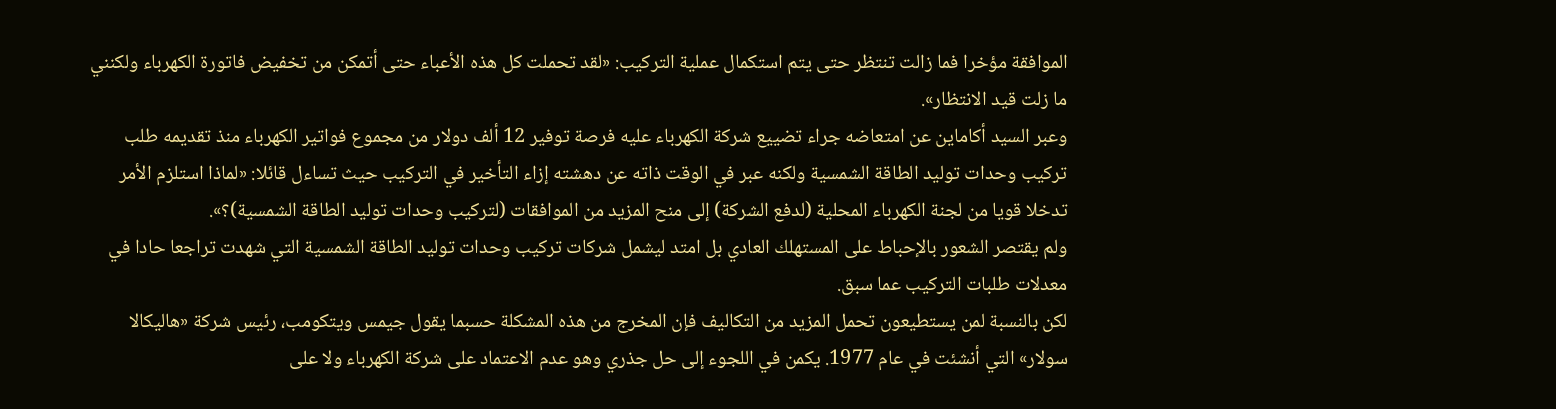الموافقة مؤخرا فما زالت تنتظر حتى يتم استكمال عملية التركيب: «لقد تحملت كل هذه الأعباء حتى أتمكن من تخفيض فاتورة الكهرباء ولكنني ما زلت قيد الانتظار».
وعبر السيد أكاماين عن امتعاضه جراء تضييع شركة الكهرباء عليه فرصة توفير 12 ألف دولار من مجموع فواتير الكهرباء منذ تقديمه طلب تركيب وحدات توليد الطاقة الشمسية ولكنه عبر في الوقت ذاته عن دهشته إزاء التأخير في التركيب حيث تساءل قائلا: «لماذا استلزم الأمر تدخلا قويا من لجنة الكهرباء المحلية (لدفع الشركة) إلى منح المزيد من الموافقات (لتركيب وحدات توليد الطاقة الشمسية)؟».
ولم يقتصر الشعور بالإحباط على المستهلك العادي بل امتد ليشمل شركات تركيب وحدات توليد الطاقة الشمسية التي شهدت تراجعا حادا في معدلات طلبات التركيب عما سبق.
لكن بالنسبة لمن يستطيعون تحمل المزيد من التكاليف فإن المخرج من هذه المشكلة حسبما يقول جيمس ويتكومب، رئيس شركة «هاليكالا سولار» التي أنشئت في عام 1977. يكمن في اللجوء إلى حل جذري وهو عدم الاعتماد على شركة الكهرباء ولا على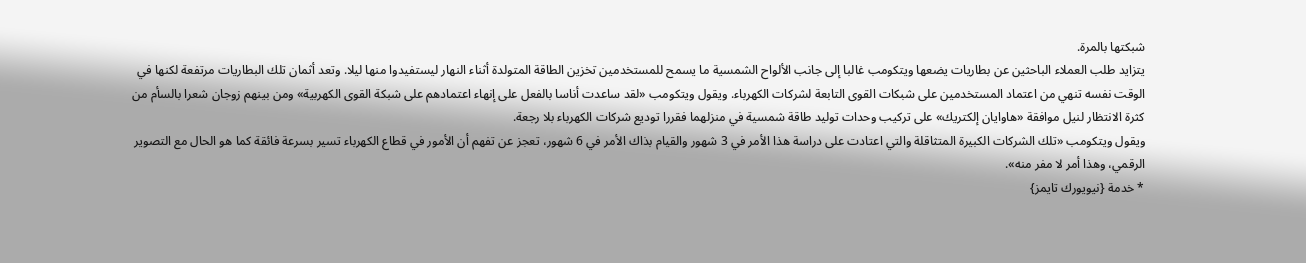شبكتها بالمرة.
يتزايد طلب العملاء الباحثين عن بطاريات يضعها ويتكومب غالبا إلى جانب الألواح الشمسية ما يسمح للمستخدمين تخزين الطاقة المتولدة أثناء النهار ليستفيدوا منها ليلا. وتعد أثمان تلك البطاريات مرتفعة لكنها في الوقت نفسه تنهي من اعتماد المستخدمين على شبكات القوى التابعة لشركات الكهرباء. ويقول ويتكومب «لقد ساعدت أناسا بالفعل على إنهاء اعتمادهم على شبكة القوى الكهربية» ومن بينهم زوجان شعرا بالسأم من كثرة الانتظار لنيل موافقة «هاوايان إلكتريك» على تركيب وحدات توليد طاقة شمسية في منزلهما فقررا توديع شركات الكهرباء بلا رجعة.
ويقول ويتكومب «تلك الشركات الكبيرة المتثاقلة والتي اعتادت على دراسة هذا الأمر في 3 شهور والقيام بذاك الأمر في 6 شهور، تعجز عن تفهم أن الأمور في قطاع الكهرباء تسير بسرعة فائقة كما هو الحال مع التصوير الرقمي، وهذا أمر لا مفر منه».
* خدمة {نيويورك تايمز}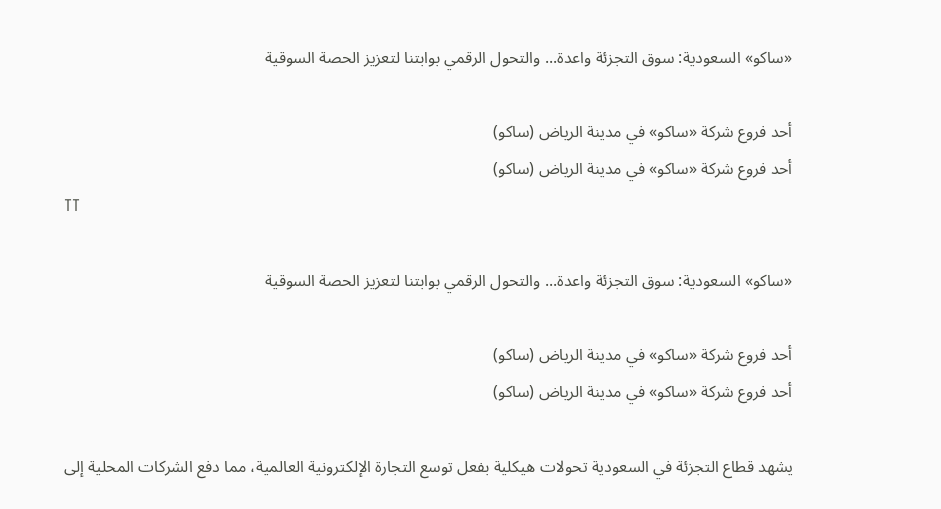«ساكو» السعودية: سوق التجزئة واعدة... والتحول الرقمي بوابتنا لتعزيز الحصة السوقية

أحد فروع شركة «ساكو» في مدينة الرياض (ساكو)
أحد فروع شركة «ساكو» في مدينة الرياض (ساكو)
TT

«ساكو» السعودية: سوق التجزئة واعدة... والتحول الرقمي بوابتنا لتعزيز الحصة السوقية

أحد فروع شركة «ساكو» في مدينة الرياض (ساكو)
أحد فروع شركة «ساكو» في مدينة الرياض (ساكو)

يشهد قطاع التجزئة في السعودية تحولات هيكلية بفعل توسع التجارة الإلكترونية العالمية، مما دفع الشركات المحلية إلى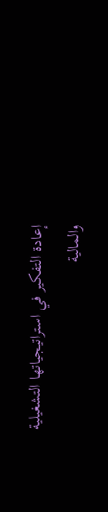إعادة التفكير في استراتيجياتها التشغيلية والمالية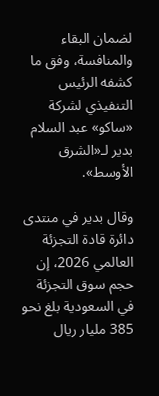لضمان البقاء والمنافسة، وفق ما كشفه الرئيس التنفيذي لشركة «ساكو» عبد السلام بدير لـ«الشرق الأوسط».

وقال بدير في منتدى دائرة قادة التجزئة العالمي 2026، إن حجم سوق التجزئة في السعودية بلغ نحو 385 مليار ريال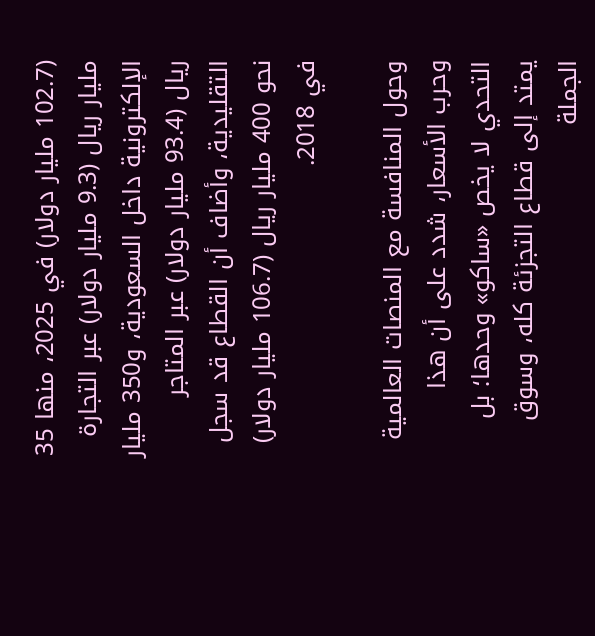(102.7 مليار دولار) في 2025، منها 35 مليار ريال (9.3 مليار دولار) عبر التجارة الإلكترونية داخل السعودية، و350 مليار ريال (93.4 مليار دولار) عبر المتاجر التقليدية، وأضاف أن القطاع قد سجل نحو 400 مليار ريال (106.7 مليار دولار) في 2018.

وحول المنافسة مع المنصات العالمية وحرب الأسعار، شدد على أن هذا التحدي لا يخص «ساكو» وحدها؛ بل يمتد إلى قطاع التجزئة كله، وسوق الجملة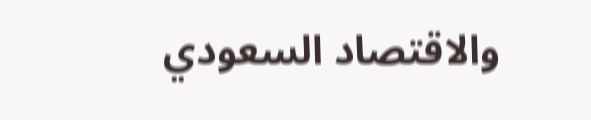والاقتصاد السعودي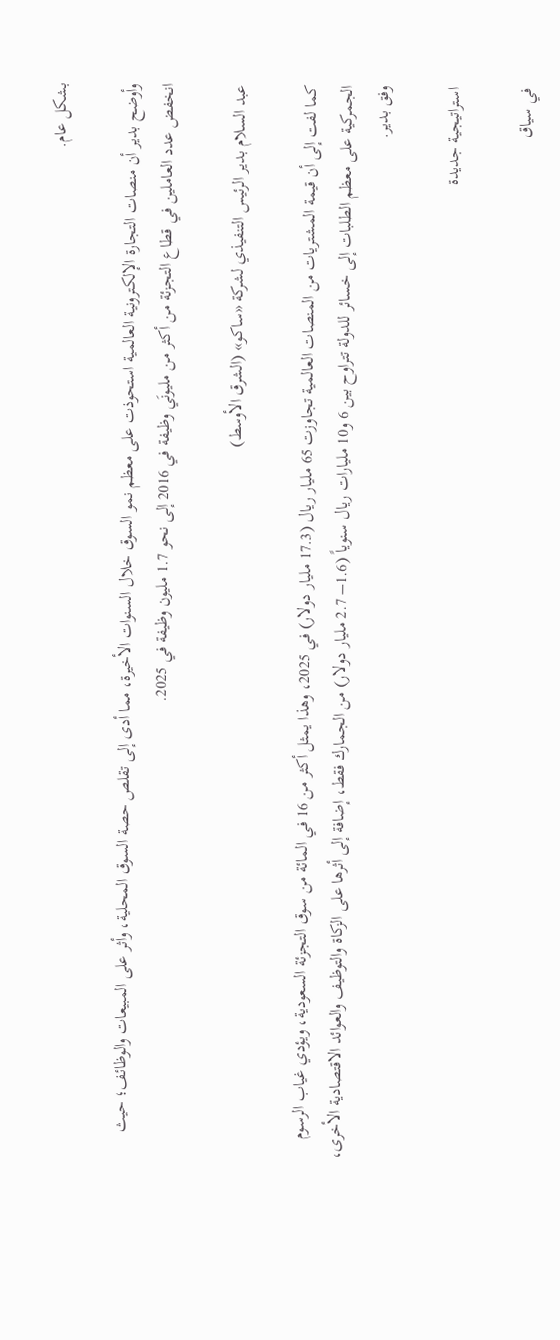بشكل عام.

وأوضح بدير أن منصات التجارة الإلكترونية العالمية استحوذت على معظم نمو السوق خلال السنوات الأخيرة، مما أدى إلى تقلص حصة السوق المحلية، وأثر على المبيعات والوظائف؛ حيث انخفض عدد العاملين في قطاع التجزئة من أكثر من مليونَي وظيفة في 2016 إلى نحو 1.7 مليون وظيفة في 2025.

عبد السلام بدير الرئيس التنفيذي لشركة «ساكو» (الشرق الأوسط)

كما لفت إلى أن قيمة المشتريات من المنصات العالمية تجاوزت 65 مليار ريال (17.3 مليار دولار) في 2025، وهذا يمثل أكثر من 16 في المائة من سوق التجزئة السعودية، ويؤدي غياب الرسوم الجمركية على معظم الطلبات إلى خسائر للدولة تتراوح بين 6 و10 مليارات ريال سنوياً (1.6– 2.7 مليار دولار) من الجمارك فقط، إضافة إلى أثرها على الزكاة والتوظيف والعوائد الاقتصادية الأخرى، وفق بدير.

استراتيجية جديدة

في سياق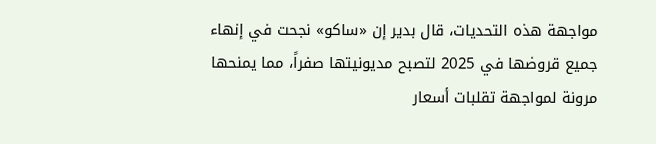مواجهة هذه التحديات، قال بدير إن «ساكو» نجحت في إنهاء جميع قروضها في 2025 لتصبح مديونيتها صفراً، مما يمنحها مرونة لمواجهة تقلبات أسعار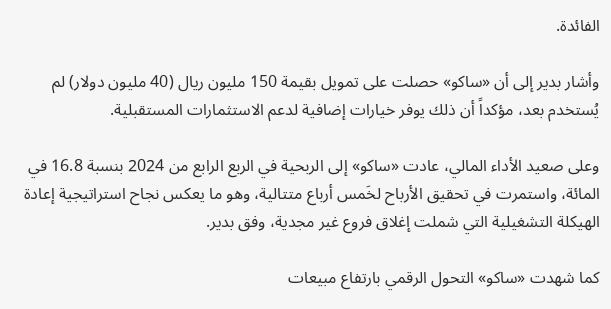الفائدة.

وأشار بدير إلى أن «ساكو» حصلت على تمويل بقيمة 150 مليون ريال (40 مليون دولار) لم يُستخدم بعد، مؤكداً أن ذلك يوفر خيارات إضافية لدعم الاستثمارات المستقبلية.

وعلى صعيد الأداء المالي، عادت «ساكو» إلى الربحية في الربع الرابع من 2024 بنسبة 16.8 في المائة، واستمرت في تحقيق الأرباح لخَمس أرباع متتالية، وهو ما يعكس نجاح استراتيجية إعادة الهيكلة التشغيلية التي شملت إغلاق فروع غير مجدية، وفق بدير.

كما شهدت «ساكو» التحول الرقمي بارتفاع مبيعات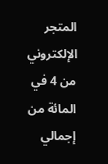المتجر الإلكتروني من 4 في المائة من إجمالي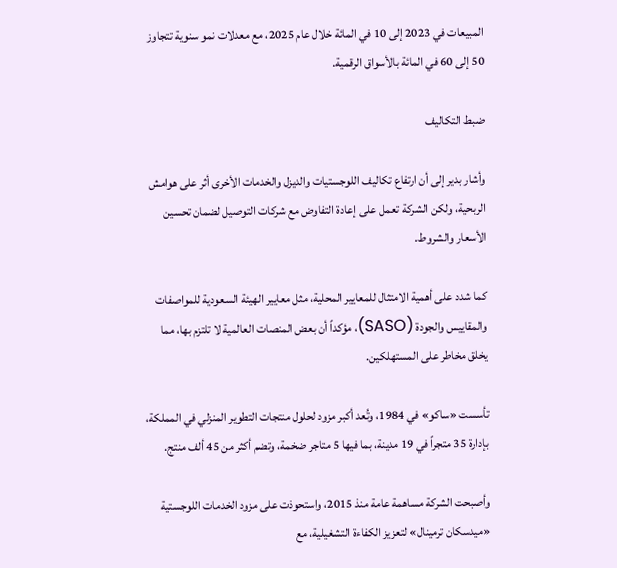المبيعات في 2023 إلى 10 في المائة خلال عام 2025، مع معدلات نمو سنوية تتجاوز 50 إلى 60 في المائة بالأسواق الرقمية.

ضبط التكاليف

وأشار بدير إلى أن ارتفاع تكاليف اللوجستيات والديزل والخدمات الأخرى أثر على هوامش الربحية، ولكن الشركة تعمل على إعادة التفاوض مع شركات التوصيل لضمان تحسين الأسعار والشروط.

كما شدد على أهمية الامتثال للمعايير المحلية، مثل معايير الهيئة السعودية للمواصفات والمقاييس والجودة (SASO)، مؤكداً أن بعض المنصات العالمية لا تلتزم بها، مما يخلق مخاطر على المستهلكين.

تأسست «ساكو» في 1984، وتُعد أكبر مزود لحلول منتجات التطوير المنزلي في المملكة، بإدارة 35 متجراً في 19 مدينة، بما فيها 5 متاجر ضخمة، وتضم أكثر من 45 ألف منتج.

وأصبحت الشركة مساهمة عامة منذ 2015، واستحوذت على مزود الخدمات اللوجستية «ميدسكان ترمينال» لتعزيز الكفاءة التشغيلية، مع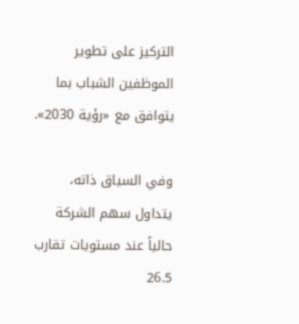التركيز على تطوير الموظفين الشباب بما يتوافق مع «رؤية 2030».

وفي السياق ذاته، يتداول سهم الشركة حالياً عند مستويات تقارب 26.5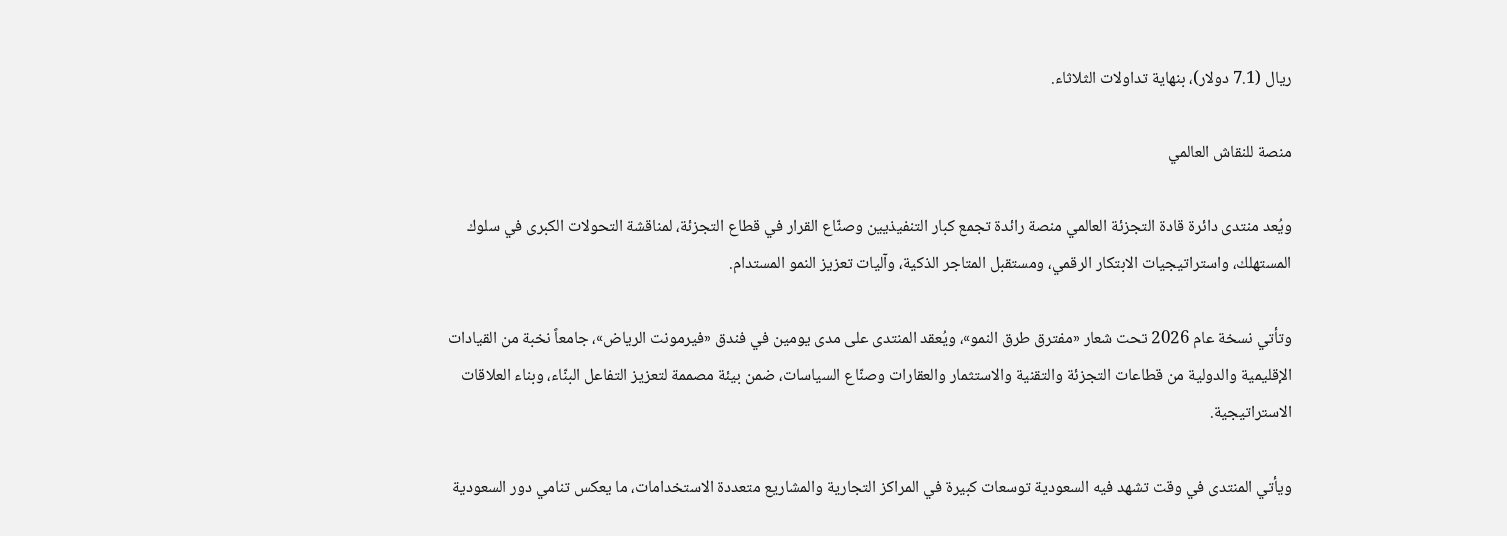ريال (7.1 دولار)، بنهاية تداولات الثلاثاء.

منصة للنقاش العالمي

ويُعد منتدى دائرة قادة التجزئة العالمي منصة رائدة تجمع كبار التنفيذيين وصنّاع القرار في قطاع التجزئة، لمناقشة التحولات الكبرى في سلوك المستهلك، واستراتيجيات الابتكار الرقمي، ومستقبل المتاجر الذكية، وآليات تعزيز النمو المستدام.

وتأتي نسخة عام 2026 تحت شعار «مفترق طرق النمو»، ويُعقد المنتدى على مدى يومين في فندق «فيرمونت الرياض»، جامعاً نخبة من القيادات الإقليمية والدولية من قطاعات التجزئة والتقنية والاستثمار والعقارات وصنّاع السياسات، ضمن بيئة مصممة لتعزيز التفاعل البنّاء، وبناء العلاقات الاستراتيجية.

ويأتي المنتدى في وقت تشهد فيه السعودية توسعات كبيرة في المراكز التجارية والمشاريع متعددة الاستخدامات، ما يعكس تنامي دور السعودية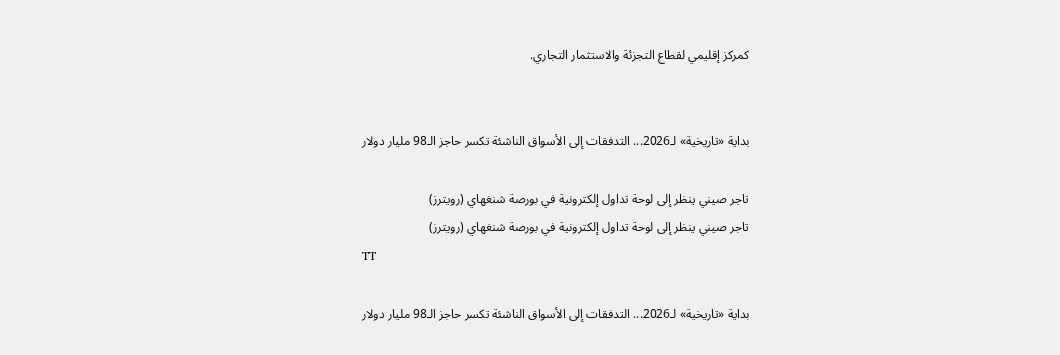كمركز إقليمي لقطاع التجزئة والاستثمار التجاري.


بداية «تاريخية» لـ2026... التدفقات إلى الأسواق الناشئة تكسر حاجز الـ98 مليار دولار

تاجر صيني ينظر إلى لوحة تداول إلكترونية في بورصة شنغهاي (رويترز)
تاجر صيني ينظر إلى لوحة تداول إلكترونية في بورصة شنغهاي (رويترز)
TT

بداية «تاريخية» لـ2026... التدفقات إلى الأسواق الناشئة تكسر حاجز الـ98 مليار دولار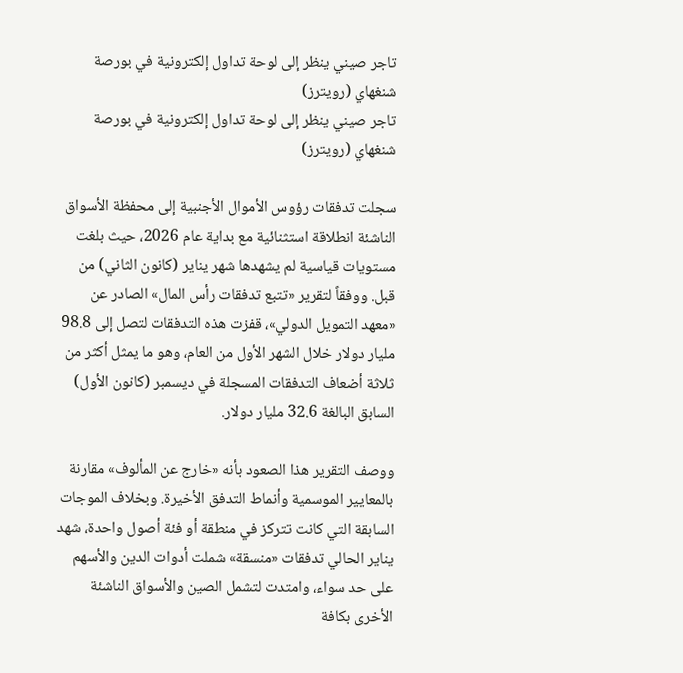تاجر صيني ينظر إلى لوحة تداول إلكترونية في بورصة شنغهاي (رويترز)
تاجر صيني ينظر إلى لوحة تداول إلكترونية في بورصة شنغهاي (رويترز)

سجلت تدفقات رؤوس الأموال الأجنبية إلى محفظة الأسواق الناشئة انطلاقة استثنائية مع بداية عام 2026، حيث بلغت مستويات قياسية لم يشهدها شهر يناير (كانون الثاني) من قبل. ووفقاً لتقرير «تتبع تدفقات رأس المال» الصادر عن «معهد التمويل الدولي»، قفزت هذه التدفقات لتصل إلى 98.8 مليار دولار خلال الشهر الأول من العام، وهو ما يمثل أكثر من ثلاثة أضعاف التدفقات المسجلة في ديسمبر (كانون الأول) السابق البالغة 32.6 مليار دولار.

ووصف التقرير هذا الصعود بأنه «خارج عن المألوف» مقارنة بالمعايير الموسمية وأنماط التدفق الأخيرة. وبخلاف الموجات السابقة التي كانت تتركز في منطقة أو فئة أصول واحدة، شهد يناير الحالي تدفقات «منسقة» شملت أدوات الدين والأسهم على حد سواء، وامتدت لتشمل الصين والأسواق الناشئة الأخرى بكافة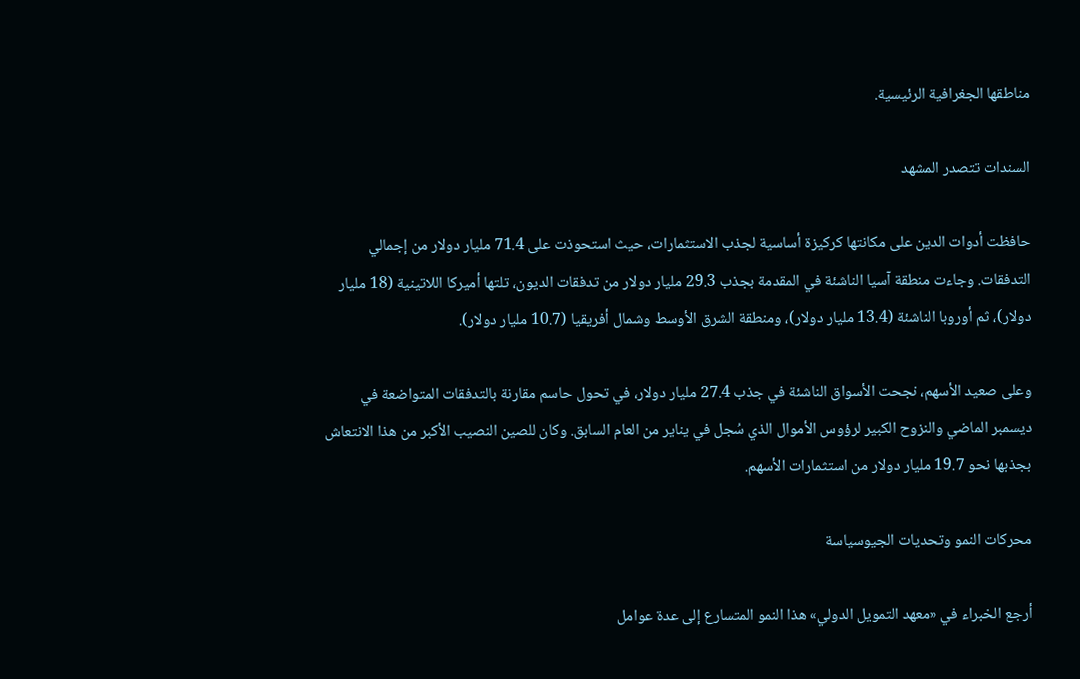مناطقها الجغرافية الرئيسية.

السندات تتصدر المشهد

حافظت أدوات الدين على مكانتها كركيزة أساسية لجذب الاستثمارات، حيث استحوذت على 71.4 مليار دولار من إجمالي التدفقات. وجاءت منطقة آسيا الناشئة في المقدمة بجذب 29.3 مليار دولار من تدفقات الديون، تلتها أميركا اللاتينية (18 مليار دولار)، ثم أوروبا الناشئة (13.4 مليار دولار)، ومنطقة الشرق الأوسط وشمال أفريقيا (10.7 مليار دولار).

وعلى صعيد الأسهم، نجحت الأسواق الناشئة في جذب 27.4 مليار دولار، في تحول حاسم مقارنة بالتدفقات المتواضعة في ديسمبر الماضي والنزوح الكبير لرؤوس الأموال الذي سُجل في يناير من العام السابق. وكان للصين النصيب الأكبر من هذا الانتعاش بجذبها نحو 19.7 مليار دولار من استثمارات الأسهم.

محركات النمو وتحديات الجيوسياسة

أرجع الخبراء في «معهد التمويل الدولي» هذا النمو المتسارع إلى عدة عوامل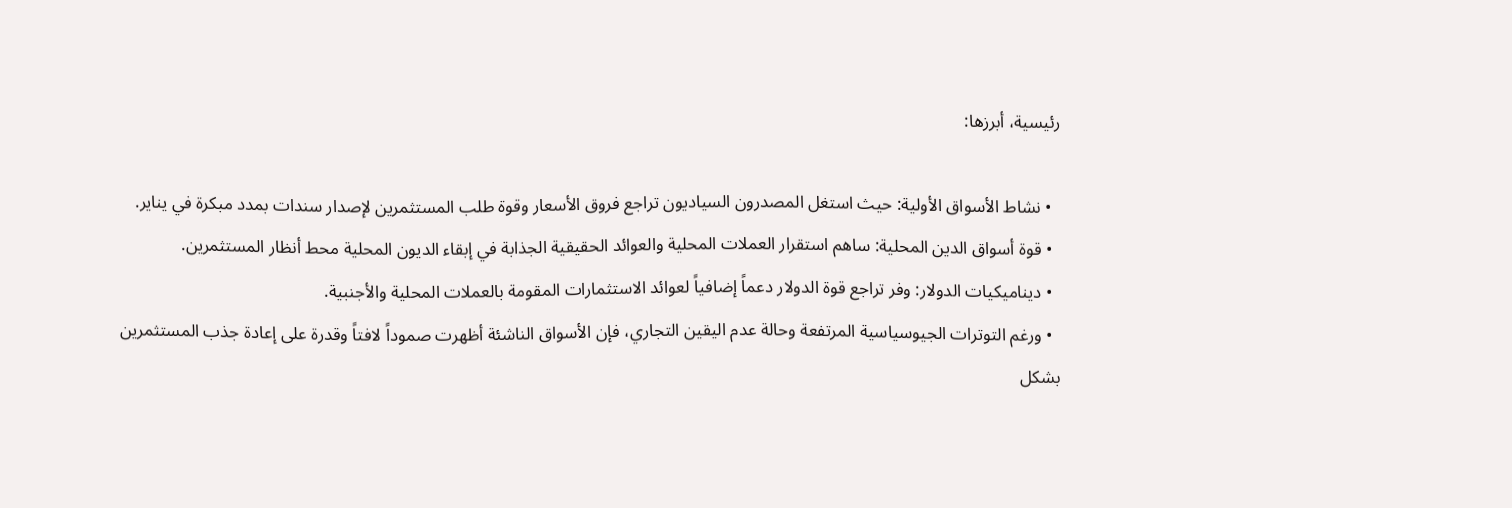رئيسية، أبرزها:

  • نشاط الأسواق الأولية: حيث استغل المصدرون السياديون تراجع فروق الأسعار وقوة طلب المستثمرين لإصدار سندات بمدد مبكرة في يناير.
  • قوة أسواق الدين المحلية: ساهم استقرار العملات المحلية والعوائد الحقيقية الجذابة في إبقاء الديون المحلية محط أنظار المستثمرين.
  • ديناميكيات الدولار: وفر تراجع قوة الدولار دعماً إضافياً لعوائد الاستثمارات المقومة بالعملات المحلية والأجنبية.
  • ورغم التوترات الجيوسياسية المرتفعة وحالة عدم اليقين التجاري، فإن الأسواق الناشئة أظهرت صموداً لافتاً وقدرة على إعادة جذب المستثمرين بشكل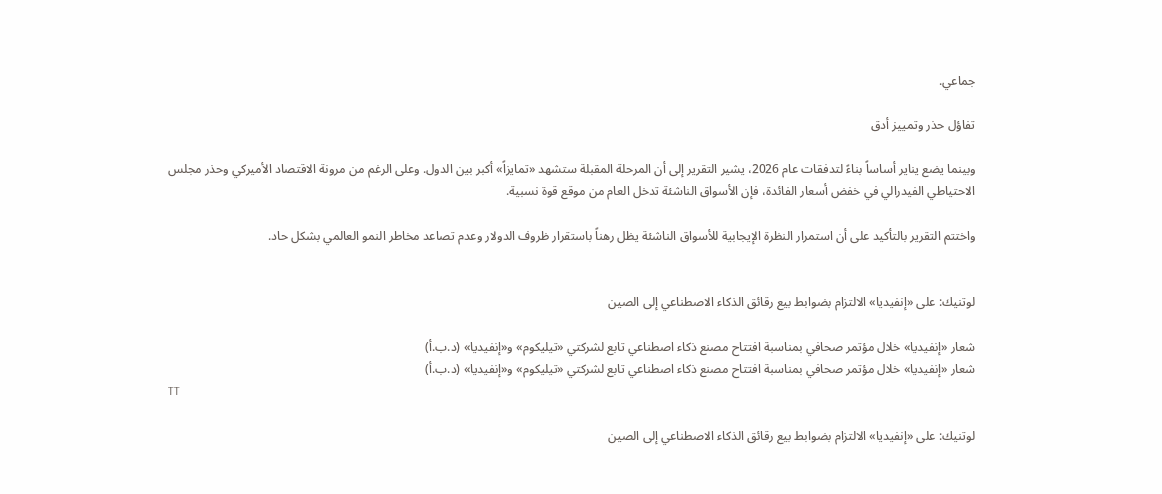جماعي.

تفاؤل حذر وتمييز أدق

وبينما يضع يناير أساساً بناءً لتدفقات عام 2026، يشير التقرير إلى أن المرحلة المقبلة ستشهد «تمايزاً» أكبر بين الدول. وعلى الرغم من مرونة الاقتصاد الأميركي وحذر مجلس الاحتياطي الفيدرالي في خفض أسعار الفائدة، فإن الأسواق الناشئة تدخل العام من موقع قوة نسبية.

واختتم التقرير بالتأكيد على أن استمرار النظرة الإيجابية للأسواق الناشئة يظل رهناً باستقرار ظروف الدولار وعدم تصاعد مخاطر النمو العالمي بشكل حاد.


لوتنيك: على «إنفيديا» الالتزام بضوابط بيع رقائق الذكاء الاصطناعي إلى الصين

شعار «إنفيديا» خلال مؤتمر صحافي بمناسبة افتتاح مصنع ذكاء اصطناعي تابع لشركتي «تيليكوم» و«إنفيديا» (د.ب.أ)
شعار «إنفيديا» خلال مؤتمر صحافي بمناسبة افتتاح مصنع ذكاء اصطناعي تابع لشركتي «تيليكوم» و«إنفيديا» (د.ب.أ)
TT

لوتنيك: على «إنفيديا» الالتزام بضوابط بيع رقائق الذكاء الاصطناعي إلى الصين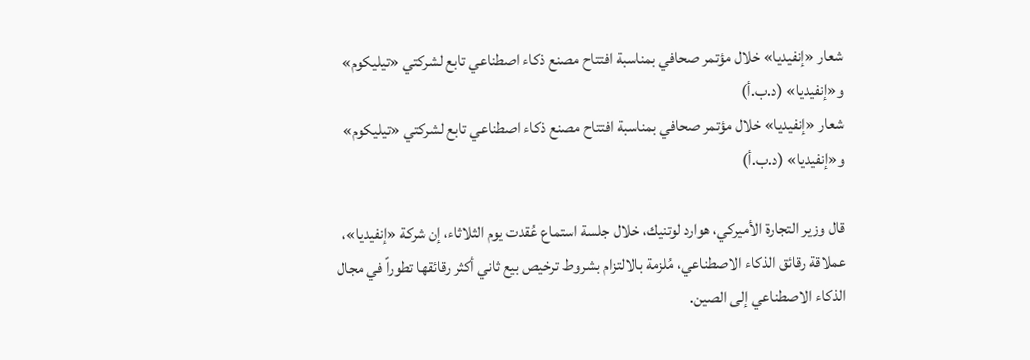شعار «إنفيديا» خلال مؤتمر صحافي بمناسبة افتتاح مصنع ذكاء اصطناعي تابع لشركتي «تيليكوم» و«إنفيديا» (د.ب.أ)
شعار «إنفيديا» خلال مؤتمر صحافي بمناسبة افتتاح مصنع ذكاء اصطناعي تابع لشركتي «تيليكوم» و«إنفيديا» (د.ب.أ)

قال وزير التجارة الأميركي، هوارد لوتنيك، خلال جلسة استماع عُقدت يوم الثلاثاء، إن شركة «إنفيديا»، عملاقة رقائق الذكاء الاصطناعي، مُلزمة بالالتزام بشروط ترخيص بيع ثاني أكثر رقائقها تطوراً في مجال الذكاء الاصطناعي إلى الصين.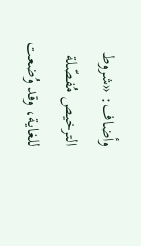وأضاف: «شروط الترخيص مُفصّلة للغاية، وقد وُضعت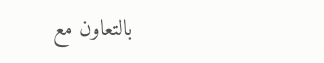بالتعاون مع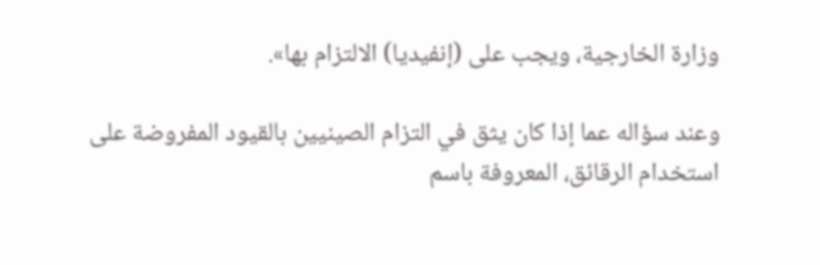وزارة الخارجية، ويجب على (إنفيديا) الالتزام بها».

وعند سؤاله عما إذا كان يثق في التزام الصينيين بالقيود المفروضة على استخدام الرقائق، المعروفة باسم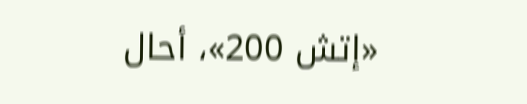«إتش 200»، أحال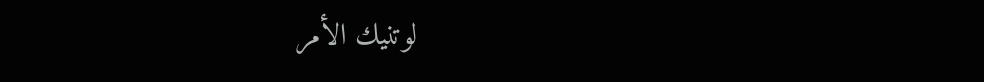لوتنيك الأمر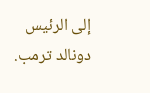إلى الرئيس دونالد ترمب.